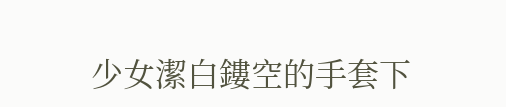少女潔白鏤空的手套下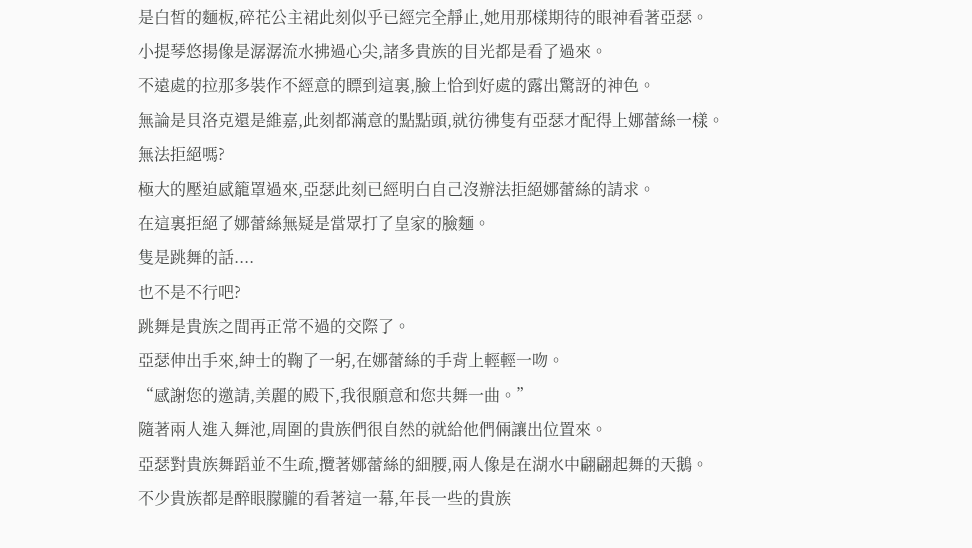是白皙的麵板,碎花公主裙此刻似乎已經完全靜止,她用那樣期待的眼神看著亞瑟。
小提琴悠揚像是潺潺流水拂過心尖,諸多貴族的目光都是看了過來。
不遠處的拉那多裝作不經意的瞟到這裏,臉上恰到好處的露出驚訝的神色。
無論是貝洛克還是維嘉,此刻都滿意的點點頭,就彷彿隻有亞瑟才配得上娜蕾絲一樣。
無法拒絕嗎?
極大的壓迫感籠罩過來,亞瑟此刻已經明白自己沒辦法拒絕娜蕾絲的請求。
在這裏拒絕了娜蕾絲無疑是當眾打了皇家的臉麵。
隻是跳舞的話....
也不是不行吧?
跳舞是貴族之間再正常不過的交際了。
亞瑟伸出手來,紳士的鞠了一躬,在娜蕾絲的手背上輕輕一吻。
“感謝您的邀請,美麗的殿下,我很願意和您共舞一曲。”
隨著兩人進入舞池,周圍的貴族們很自然的就給他們倆讓出位置來。
亞瑟對貴族舞蹈並不生疏,攬著娜蕾絲的細腰,兩人像是在湖水中翩翩起舞的天鵝。
不少貴族都是醉眼朦朧的看著這一幕,年長一些的貴族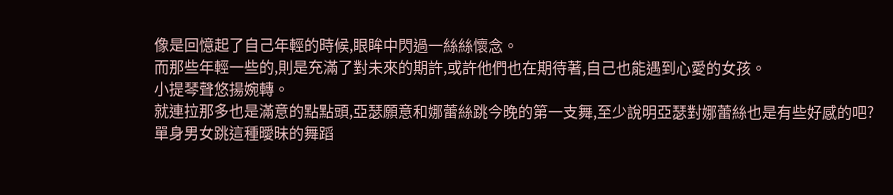像是回憶起了自己年輕的時候,眼眸中閃過一絲絲懷念。
而那些年輕一些的,則是充滿了對未來的期許,或許他們也在期待著,自己也能遇到心愛的女孩。
小提琴聲悠揚婉轉。
就連拉那多也是滿意的點點頭,亞瑟願意和娜蕾絲跳今晚的第一支舞,至少說明亞瑟對娜蕾絲也是有些好感的吧?
單身男女跳這種曖昧的舞蹈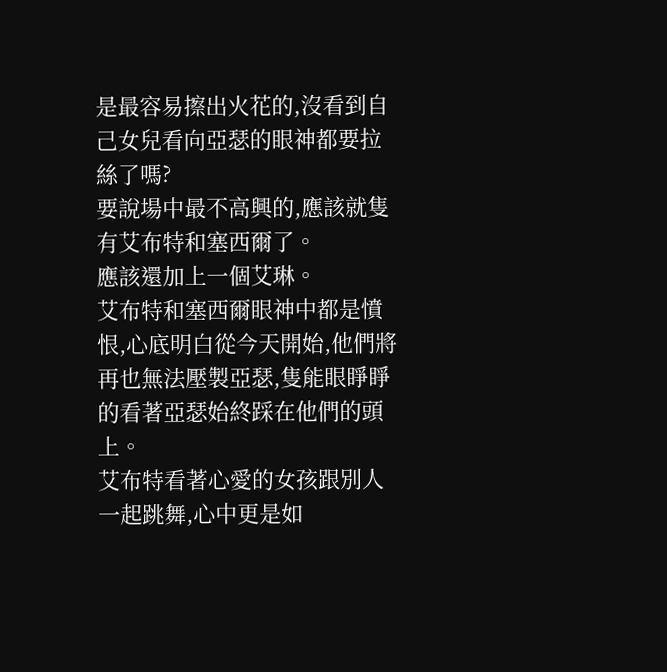是最容易擦出火花的,沒看到自己女兒看向亞瑟的眼神都要拉絲了嗎?
要說場中最不高興的,應該就隻有艾布特和塞西爾了。
應該還加上一個艾琳。
艾布特和塞西爾眼神中都是憤恨,心底明白從今天開始,他們將再也無法壓製亞瑟,隻能眼睜睜的看著亞瑟始終踩在他們的頭上。
艾布特看著心愛的女孩跟別人一起跳舞,心中更是如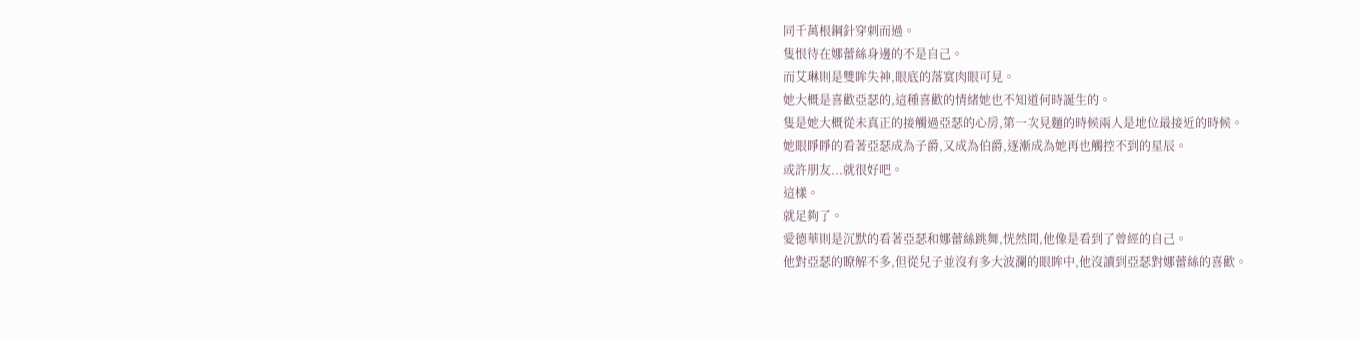同千萬根鋼針穿刺而過。
隻恨待在娜蕾絲身邊的不是自己。
而艾琳則是雙眸失神,眼底的落寞肉眼可見。
她大概是喜歡亞瑟的,這種喜歡的情緒她也不知道何時誕生的。
隻是她大概從未真正的接觸過亞瑟的心房,第一次見麵的時候兩人是地位最接近的時候。
她眼睜睜的看著亞瑟成為子爵,又成為伯爵,逐漸成為她再也觸控不到的星辰。
或許朋友...就很好吧。
這樣。
就足夠了。
愛德華則是沉默的看著亞瑟和娜蕾絲跳舞,恍然間,他像是看到了曾經的自己。
他對亞瑟的瞭解不多,但從兒子並沒有多大波瀾的眼眸中,他沒讀到亞瑟對娜蕾絲的喜歡。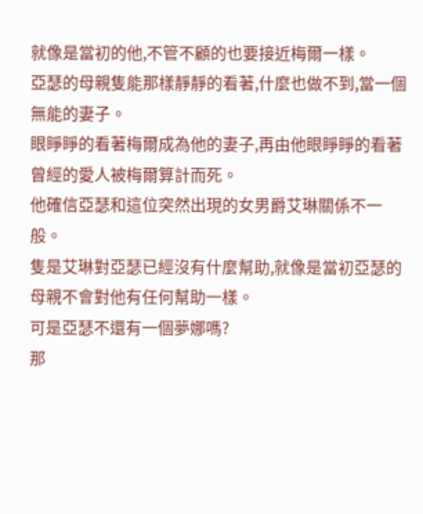就像是當初的他,不管不顧的也要接近梅爾一樣。
亞瑟的母親隻能那樣靜靜的看著,什麼也做不到,當一個無能的妻子。
眼睜睜的看著梅爾成為他的妻子,再由他眼睜睜的看著曾經的愛人被梅爾算計而死。
他確信亞瑟和這位突然出現的女男爵艾琳關係不一般。
隻是艾琳對亞瑟已經沒有什麼幫助,就像是當初亞瑟的母親不會對他有任何幫助一樣。
可是亞瑟不還有一個夢娜嗎?
那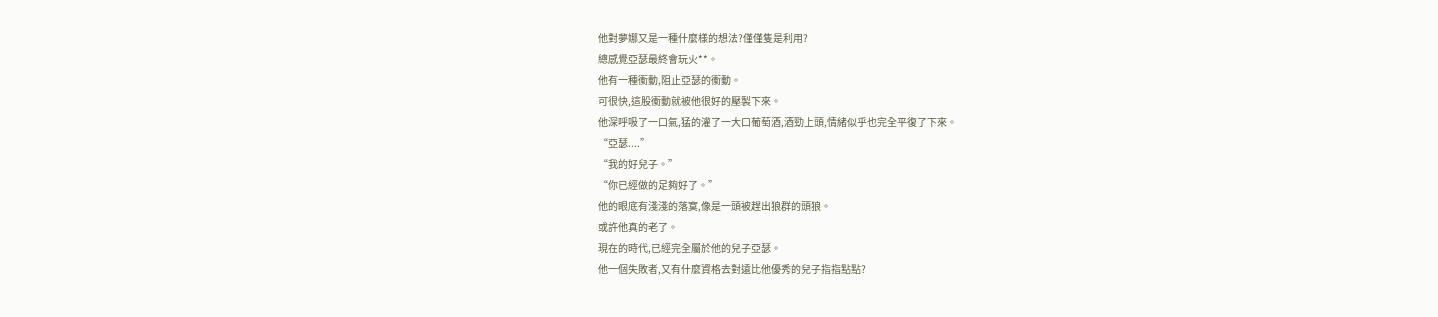他對夢娜又是一種什麼樣的想法?僅僅隻是利用?
總感覺亞瑟最終會玩火**。
他有一種衝動,阻止亞瑟的衝動。
可很快,這股衝動就被他很好的壓製下來。
他深呼吸了一口氣,猛的灌了一大口葡萄酒,酒勁上頭,情緒似乎也完全平復了下來。
“亞瑟....”
“我的好兒子。”
“你已經做的足夠好了。”
他的眼底有淺淺的落寞,像是一頭被趕出狼群的頭狼。
或許他真的老了。
現在的時代,已經完全屬於他的兒子亞瑟。
他一個失敗者,又有什麼資格去對遠比他優秀的兒子指指點點?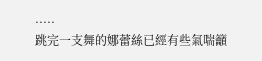.....
跳完一支舞的娜蕾絲已經有些氣喘籲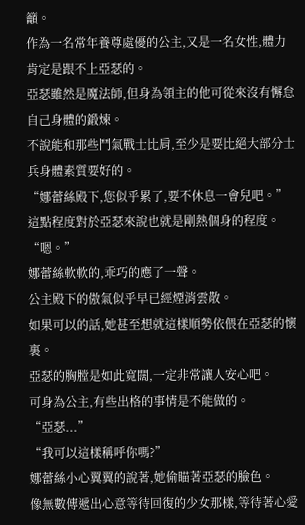籲。
作為一名常年養尊處優的公主,又是一名女性,體力肯定是跟不上亞瑟的。
亞瑟雖然是魔法師,但身為領主的他可從來沒有懈怠自己身體的鍛煉。
不說能和那些鬥氣戰士比肩,至少是要比絕大部分士兵身體素質要好的。
“娜蕾絲殿下,您似乎累了,要不休息一會兒吧。”
這點程度對於亞瑟來說也就是剛熱個身的程度。
“嗯。”
娜蕾絲軟軟的,乖巧的應了一聲。
公主殿下的傲氣似乎早已經煙消雲散。
如果可以的話,她甚至想就這樣順勢依偎在亞瑟的懷裏。
亞瑟的胸膛是如此寬闊,一定非常讓人安心吧。
可身為公主,有些出格的事情是不能做的。
“亞瑟...”
“我可以這樣稱呼你嗎?”
娜蕾絲小心翼翼的說著,她偷瞄著亞瑟的臉色。
像無數傳遞出心意等待回復的少女那樣,等待著心愛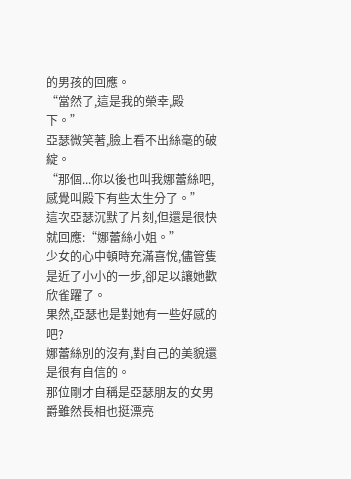的男孩的回應。
“當然了,這是我的榮幸,殿下。”
亞瑟微笑著,臉上看不出絲毫的破綻。
“那個...你以後也叫我娜蕾絲吧,感覺叫殿下有些太生分了。”
這次亞瑟沉默了片刻,但還是很快就回應:“娜蕾絲小姐。”
少女的心中頓時充滿喜悅,儘管隻是近了小小的一步,卻足以讓她歡欣雀躍了。
果然,亞瑟也是對她有一些好感的吧?
娜蕾絲別的沒有,對自己的美貌還是很有自信的。
那位剛才自稱是亞瑟朋友的女男爵雖然長相也挺漂亮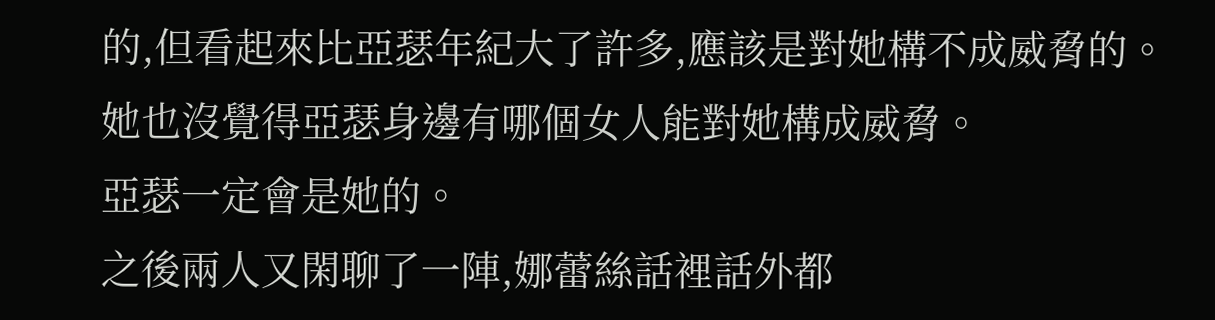的,但看起來比亞瑟年紀大了許多,應該是對她構不成威脅的。
她也沒覺得亞瑟身邊有哪個女人能對她構成威脅。
亞瑟一定會是她的。
之後兩人又閑聊了一陣,娜蕾絲話裡話外都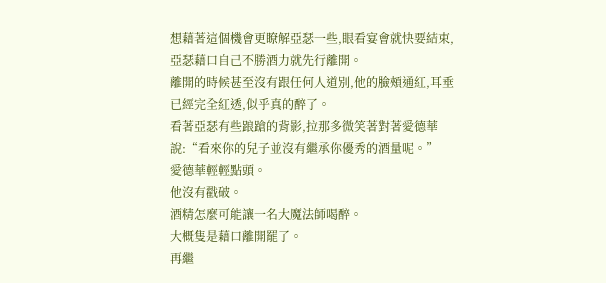想藉著這個機會更瞭解亞瑟一些,眼看宴會就快要結束,亞瑟藉口自己不勝酒力就先行離開。
離開的時候甚至沒有跟任何人道別,他的臉頰通紅,耳垂已經完全紅透,似乎真的醉了。
看著亞瑟有些踉蹌的背影,拉那多微笑著對著愛德華說:“看來你的兒子並沒有繼承你優秀的酒量呢。”
愛德華輕輕點頭。
他沒有戳破。
酒精怎麼可能讓一名大魔法師喝醉。
大概隻是藉口離開罷了。
再繼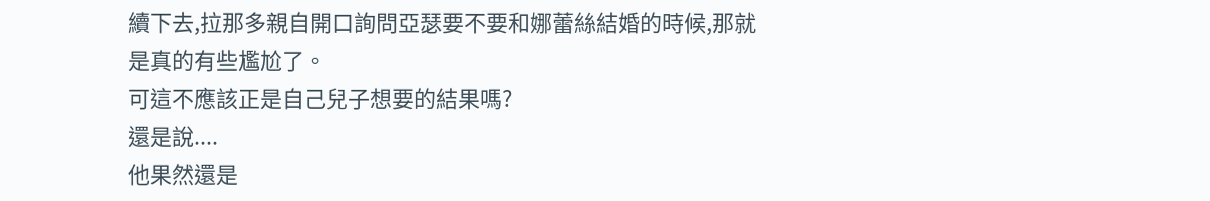續下去,拉那多親自開口詢問亞瑟要不要和娜蕾絲結婚的時候,那就是真的有些尷尬了。
可這不應該正是自己兒子想要的結果嗎?
還是說....
他果然還是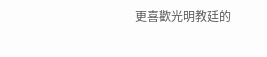更喜歡光明教廷的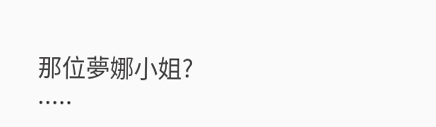那位夢娜小姐?
.....